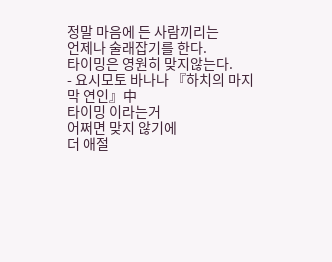정말 마음에 든 사람끼리는
언제나 술래잡기를 한다.
타이밍은 영원히 맞지않는다.
- 요시모토 바나나 『하치의 마지막 연인』中
타이밍 이라는거
어쩌면 맞지 않기에
더 애절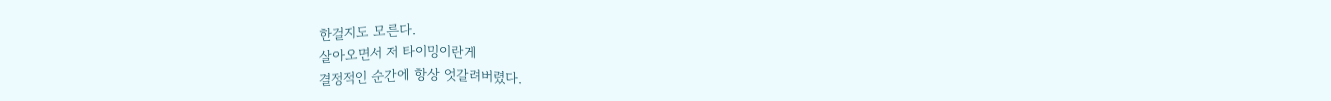한걸지도 모른다.
살아오면서 저 타이밍이란게
결정적인 순간에 항상 엇갈려버렸다.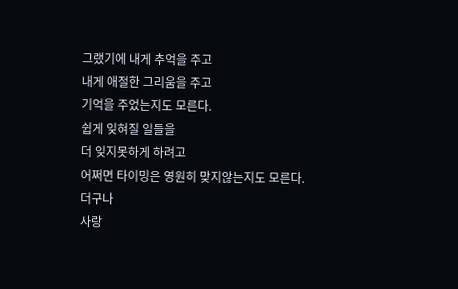그랬기에 내게 추억을 주고
내게 애절한 그리움을 주고
기억을 주었는지도 모른다.
쉽게 잊혀질 일들을
더 잊지못하게 하려고
어쩌면 타이밍은 영원히 맞지않는지도 모른다.
더구나
사랑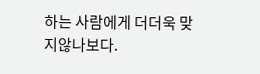하는 사람에게 더더욱 맞지않나보다.